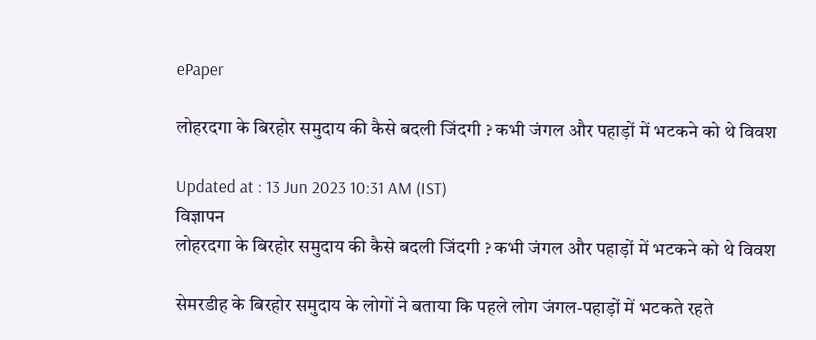ePaper

लोहरदगा के बिरहोर समुदाय की कैसे बदली जिंदगी ? कभी जंगल और पहाड़ों में भटकने को थे विवश

Updated at : 13 Jun 2023 10:31 AM (IST)
विज्ञापन
लोहरदगा के बिरहोर समुदाय की कैसे बदली जिंदगी ? कभी जंगल और पहाड़ों में भटकने को थे विवश

सेमरडीह के बिरहोर समुदाय के लोगों ने बताया कि पहले लोग जंगल-पहाड़ों में भटकते रहते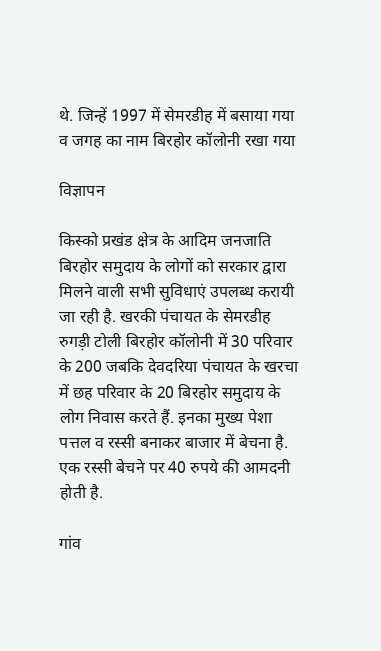थे. जिन्हें 1997 में सेमरडीह में बसाया गया व जगह का नाम बिरहोर कॉलोनी रखा गया

विज्ञापन

किस्को प्रखंड क्षेत्र के आदिम जनजाति बिरहोर समुदाय के लोगों को सरकार द्वारा मिलने वाली सभी सुविधाएं उपलब्ध करायी जा रही है. खरकी पंचायत के सेमरडीह रुगड़ी टोली बिरहोर कॉलोनी में 30 परिवार के 200 जबकि देवदरिया पंचायत के खरचा में छह परिवार के 20 बिरहोर समुदाय के लोग निवास करते हैं. इनका मुख्य पेशा पत्तल व रस्सी बनाकर बाजार में बेचना है. एक रस्सी बेचने पर 40 रुपये की आमदनी होती है.

गांव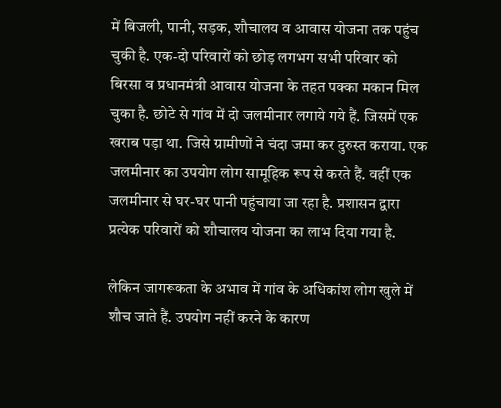में बिजली, पानी, सड़क, शौचालय व आवास योजना तक पहुंच चुकी है. एक-दो परिवारों को छोड़ लगभग सभी परिवार को बिरसा व प्रधानमंत्री आवास योजना के तहत पक्का मकान मिल चुका है. छोटे से गांव में दो जलमीनार लगाये गये हैं. जिसमें एक खराब पड़ा था. जिसे ग्रामीणों ने चंदा जमा कर दुरुस्त कराया. एक जलमीनार का उपयोग लोग सामूहिक रूप से करते हैं. वहीं एक जलमीनार से घर-घर पानी पहुंचाया जा रहा है. प्रशासन द्वारा प्रत्येक परिवारों को शौचालय योजना का लाभ दिया गया है.

लेकिन जागरूकता के अभाव में गांव के अधिकांश लोग खुले में शौच जाते हैं. उपयोग नहीं करने के कारण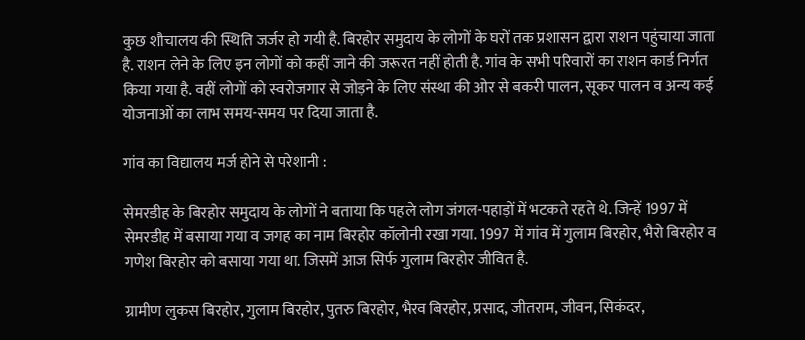कुछ शौचालय की स्थिति जर्जर हो गयी है. बिरहोर समुदाय के लोगों के घरों तक प्रशासन द्वारा राशन पहुंचाया जाता है. राशन लेने के लिए इन लोगों को कहीं जाने की जरूरत नहीं होती है. गांव के सभी परिवारों का राशन कार्ड निर्गत किया गया है. वहीं लोगों को स्वरोजगार से जोड़ने के लिए संस्था की ओर से बकरी पालन, सूकर पालन व अन्य कई योजनाओं का लाभ समय-समय पर दिया जाता है.

गांव का विद्यालय मर्ज होने से परेशानी :

सेमरडीह के बिरहोर समुदाय के लोगों ने बताया कि पहले लोग जंगल-पहाड़ों में भटकते रहते थे. जिन्हें 1997 में सेमरडीह में बसाया गया व जगह का नाम बिरहोर कॉलोनी रखा गया. 1997 में गांव में गुलाम बिरहोर, भैरो बिरहोर व गणेश बिरहोर को बसाया गया था. जिसमें आज सिर्फ गुलाम बिरहोर जीवित है.

ग्रामीण लुकस बिरहोर, गुलाम बिरहोर, पुतरु बिरहोर, भैरव बिरहोर, प्रसाद, जीतराम, जीवन, सिकंदर,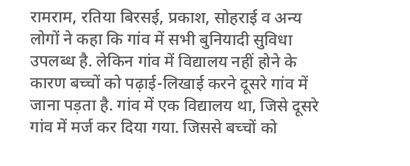रामराम, रतिया बिरसई, प्रकाश, सोहराई व अन्य लोगों ने कहा कि गांव में सभी बुनियादी सुविधा उपलब्ध है. लेकिन गांव में विद्यालय नहीं होने के कारण बच्चों को पढ़ाई-लिखाई करने दूसरे गांव में जाना पड़ता है. गांव में एक विद्यालय था, जिसे दूसरे गांव में मर्ज कर दिया गया. जिससे बच्चों को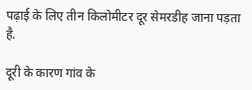पढ़ाई के लिए तीन किलोमीटर दूर सेमरडीह जाना पड़ता है.

दूरी के कारण गांव के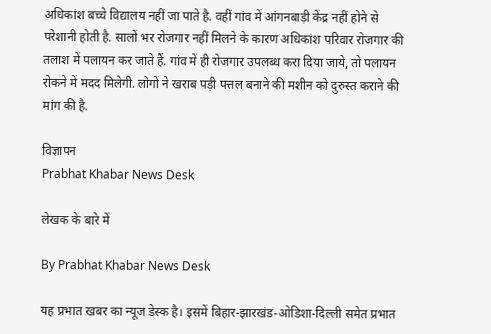अधिकांश बच्चे विद्यालय नहीं जा पाते है. वहीं गांव में आंगनबाड़ी केंद्र नहीं होने से परेशानी होती है. सालों भर रोजगार नहीं मिलने के कारण अधिकांश परिवार रोजगार की तलाश में पलायन कर जाते हैं. गांव में ही रोजगार उपलब्ध करा दिया जाये, तो पलायन रोकने में मदद मिलेगी. लोगों ने खराब पड़ी पत्तल बनाने की मशीन को दुरुस्त कराने की मांग की है.

विज्ञापन
Prabhat Khabar News Desk

लेखक के बारे में

By Prabhat Khabar News Desk

यह प्रभात खबर का न्यूज डेस्क है। इसमें बिहार-झारखंड-ओडिशा-दिल्‍ली समेत प्रभात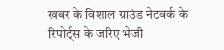खबर के विशाल ग्राउंड नेटवर्क के रिपोर्ट्स के जरिए भेजी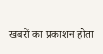खबरों का प्रकाशन होता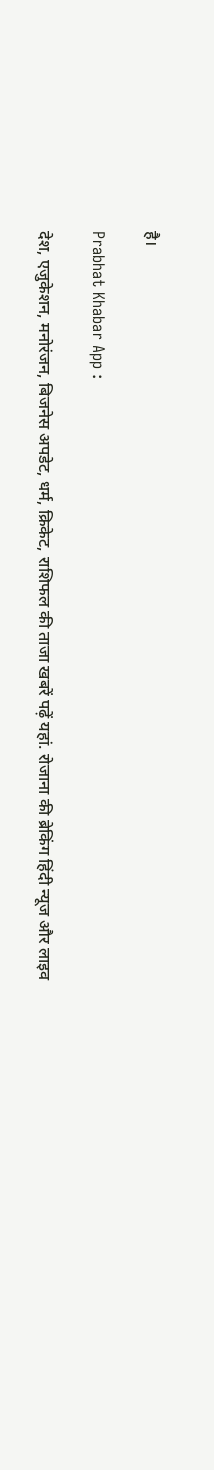है।

Prabhat Khabar App :

देश, एजुकेशन, मनोरंजन, बिजनेस अपडेट, धर्म, क्रिकेट, राशिफल की ताजा खबरें पढ़ें यहां. रोजाना की ब्रेकिंग हिंदी न्यूज और लाइव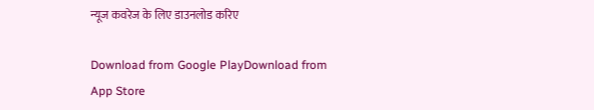न्यूज कवरेज के लिए डाउनलोड करिए

Download from Google PlayDownload from App Store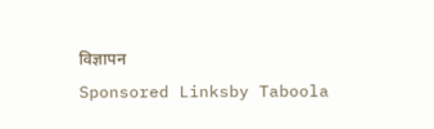विज्ञापन
Sponsored Linksby Taboola